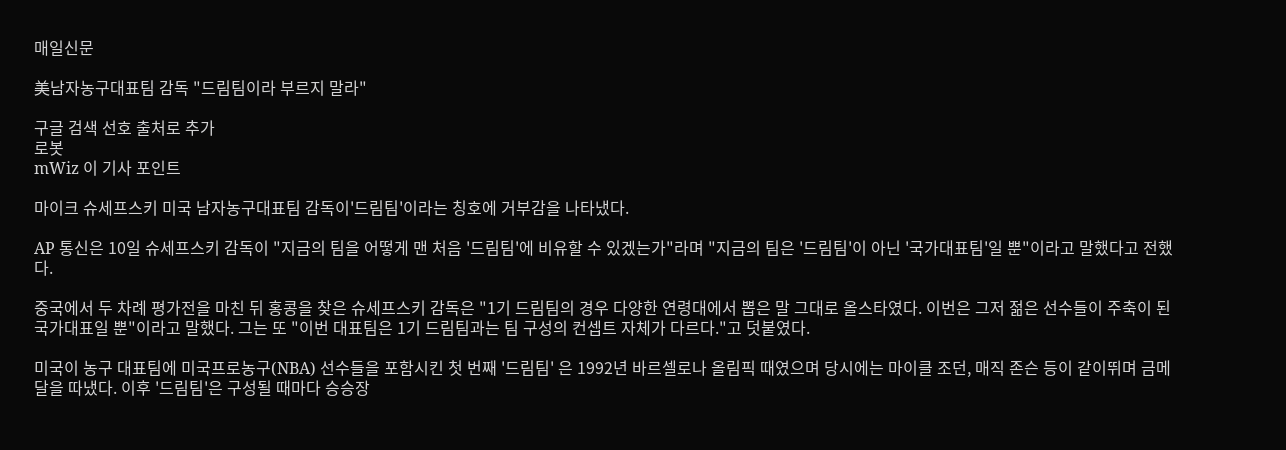매일신문

美남자농구대표팀 감독 "드림팀이라 부르지 말라"

구글 검색 선호 출처로 추가
로봇
mWiz 이 기사 포인트

마이크 슈세프스키 미국 남자농구대표팀 감독이'드림팀'이라는 칭호에 거부감을 나타냈다.

AP 통신은 10일 슈세프스키 감독이 "지금의 팀을 어떻게 맨 처음 '드림팀'에 비유할 수 있겠는가"라며 "지금의 팀은 '드림팀'이 아닌 '국가대표팀'일 뿐"이라고 말했다고 전했다.

중국에서 두 차례 평가전을 마친 뒤 홍콩을 찾은 슈세프스키 감독은 "1기 드림팀의 경우 다양한 연령대에서 뽑은 말 그대로 올스타였다. 이번은 그저 젊은 선수들이 주축이 된 국가대표일 뿐"이라고 말했다. 그는 또 "이번 대표팀은 1기 드림팀과는 팀 구성의 컨셉트 자체가 다르다."고 덧붙였다.

미국이 농구 대표팀에 미국프로농구(NBA) 선수들을 포함시킨 첫 번째 '드림팀' 은 1992년 바르셀로나 올림픽 때였으며 당시에는 마이클 조던, 매직 존슨 등이 같이뛰며 금메달을 따냈다. 이후 '드림팀'은 구성될 때마다 승승장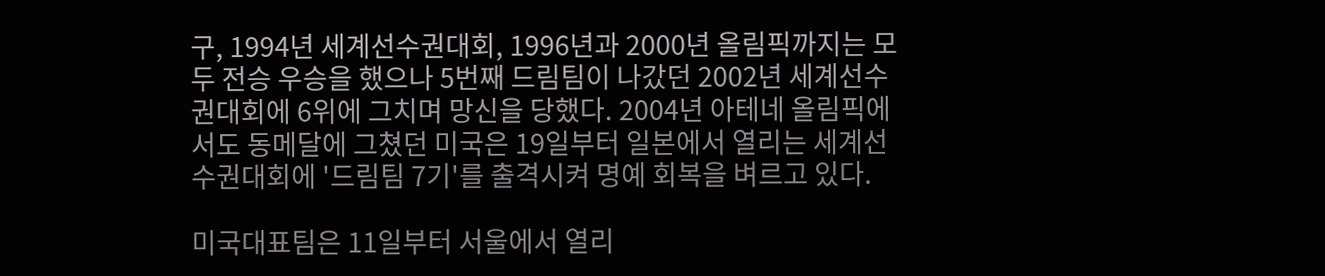구, 1994년 세계선수권대회, 1996년과 2000년 올림픽까지는 모두 전승 우승을 했으나 5번째 드림팀이 나갔던 2002년 세계선수권대회에 6위에 그치며 망신을 당했다. 2004년 아테네 올림픽에서도 동메달에 그쳤던 미국은 19일부터 일본에서 열리는 세계선수권대회에 '드림팀 7기'를 출격시켜 명예 회복을 벼르고 있다.

미국대표팀은 11일부터 서울에서 열리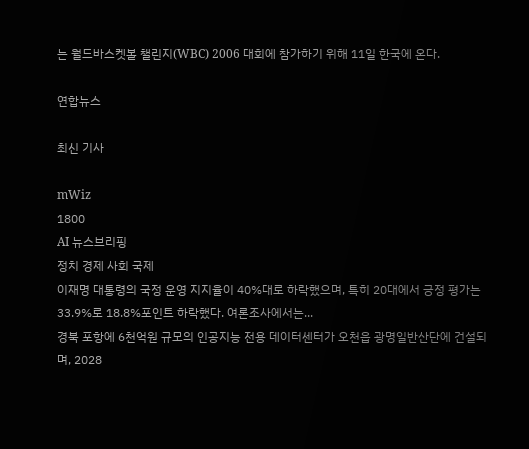는 월드바스켓볼 챌린지(WBC) 2006 대회에 참가하기 위해 11일 한국에 온다.

연합뉴스

최신 기사

mWiz
1800
AI 뉴스브리핑
정치 경제 사회 국제
이재명 대통령의 국정 운영 지지율이 40%대로 하락했으며, 특히 20대에서 긍정 평가는 33.9%로 18.8%포인트 하락했다. 여론조사에서는...
경북 포항에 6천억원 규모의 인공지능 전용 데이터센터가 오천읍 광명일반산단에 건설되며, 2028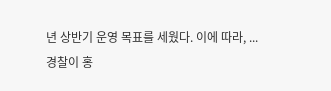년 상반기 운영 목표를 세웠다. 이에 따라, ...
경찰이 홍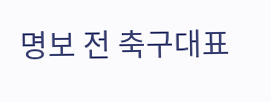명보 전 축구대표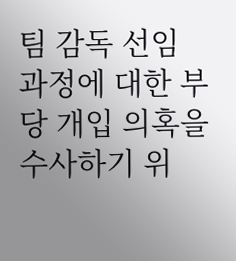팀 감독 선임 과정에 대한 부당 개입 의혹을 수사하기 위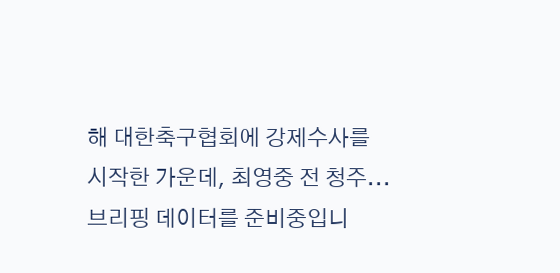해 대한축구협회에 강제수사를 시작한 가운데, 최영중 전 청주...
브리핑 데이터를 준비중입니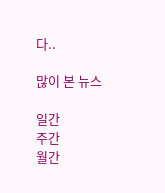다..

많이 본 뉴스

일간
주간
월간